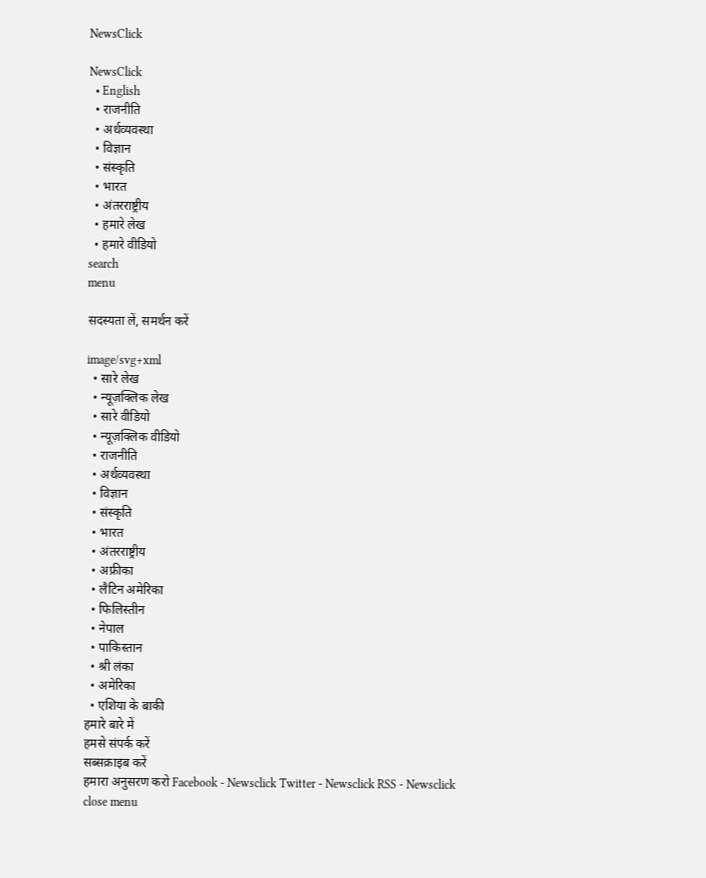NewsClick

NewsClick
  • English
  • राजनीति
  • अर्थव्यवस्था
  • विज्ञान
  • संस्कृति
  • भारत
  • अंतरराष्ट्रीय
  • हमारे लेख
  • हमारे वीडियो
search
menu

सदस्यता लें, समर्थन करें

image/svg+xml
  • सारे लेख
  • न्यूज़क्लिक लेख
  • सारे वीडियो
  • न्यूज़क्लिक वीडियो
  • राजनीति
  • अर्थव्यवस्था
  • विज्ञान
  • संस्कृति
  • भारत
  • अंतरराष्ट्रीय
  • अफ्रीका
  • लैटिन अमेरिका
  • फिलिस्तीन
  • नेपाल
  • पाकिस्तान
  • श्री लंका
  • अमेरिका
  • एशिया के बाकी
हमारे बारे में
हमसे संपर्क करें
सब्सक्राइब करें
हमारा अनुसरण करो Facebook - Newsclick Twitter - Newsclick RSS - Newsclick
close menu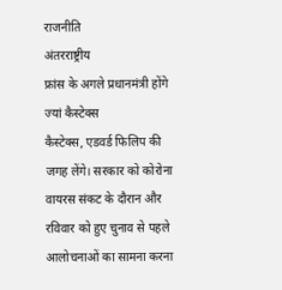राजनीति
अंतरराष्ट्रीय
फ्रांस के अगले प्रधानमंत्री होंगे ज्यां कैस्टेक्स
कैस्टेक्स, एडवर्ड फिलिप की जगह लेंगे। सरकार को कोरोना वायरस संकट के दौरान और रविवार को हुए चुनाव से पहले आलोचनाओं का सामना करना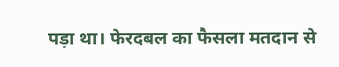पड़ा था। फेरदबल का फैसला मतदान से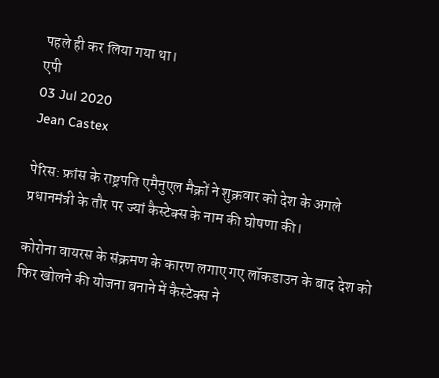पहले ही कर लिया गया था।
एपी
03 Jul 2020
Jean Castex

पेरिस: फ्रांस के राष्ट्रपति एमैनुएल मैक्रों ने शुक्रवार को देश के अगले प्रधानमंत्री के तौर पर ज्यां कैस्टेक्स के नाम की घोषणा की।

कोरोना वायरस के संक्रमण के कारण लगाए गए लॉकडाउन के बाद देश को फिर खोलने की योजना बनाने में कैस्टेक्स ने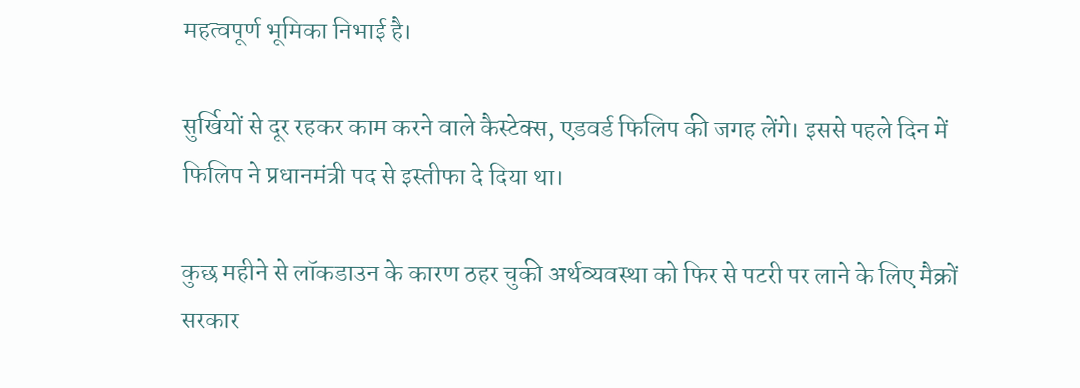महत्वपूर्ण भूमिका निभाई है।

सुर्खियों से दूर रहकर काम करने वाले कैस्टेक्स, एडवर्ड फिलिप की जगह लेंगे। इससे पहले दिन में फिलिप ने प्रधानमंत्री पद से इस्तीफा दे दिया था।

कुछ महीने से लॉकडाउन के कारण ठहर चुकी अर्थव्यवस्था को फिर से पटरी पर लाने के लिए मैक्रों सरकार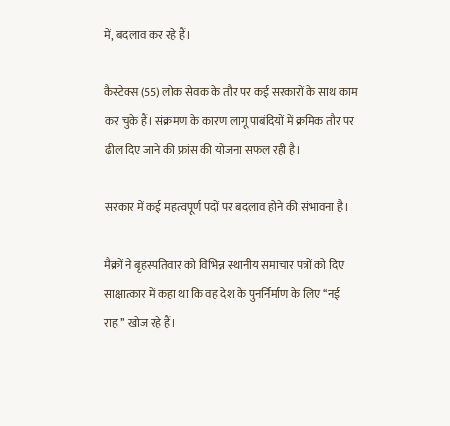में, बदलाव कर रहे हैं।

कैस्टेक्स (55) लोक सेवक के तौर पर कई सरकारों के साथ काम कर चुके हैं। संक्रमण के कारण लागू पाबंदियों में क्रमिक तौर पर ढील दिए जाने की फ्रांस की योजना सफल रही है।

सरकार में कई महत्वपूर्ण पदों पर बदलाव होने की संभावना है।

मैक्रों ने बृहस्पतिवार को विभिन्न स्थानीय समाचार पत्रों को दिए साक्षात्कार में कहा था कि वह देश के पुनर्निर्माण के लिए ‘‘नई राह’’ खोज रहे हैं।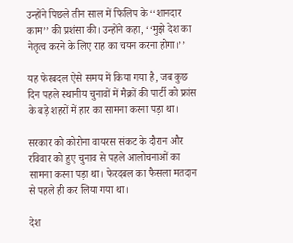उन्होंने पिछले तीन साल में फिलिप के ‘‘शानदार काम’’ की प्रशंसा की। उन्होंने कहा, ‘‘मुझे देश का नेतृत्व करने के लिए राह का चयन करना होगा।’’

यह फेरबदल ऐसे समय में किया गया है, जब कुछ दिन पहले स्थानीय चुनावों में मैक्रों की पार्टी को फ्रांस के बड़े शहरों में हार का सामना करना पड़ा था।

सरकार को कोरोना वायरस संकट के दौरान और रविवार को हुए चुनाव से पहले आलोचनाओं का सामना करना पड़ा था। फेरदबल का फैसला मतदान से पहले ही कर लिया गया था।

देश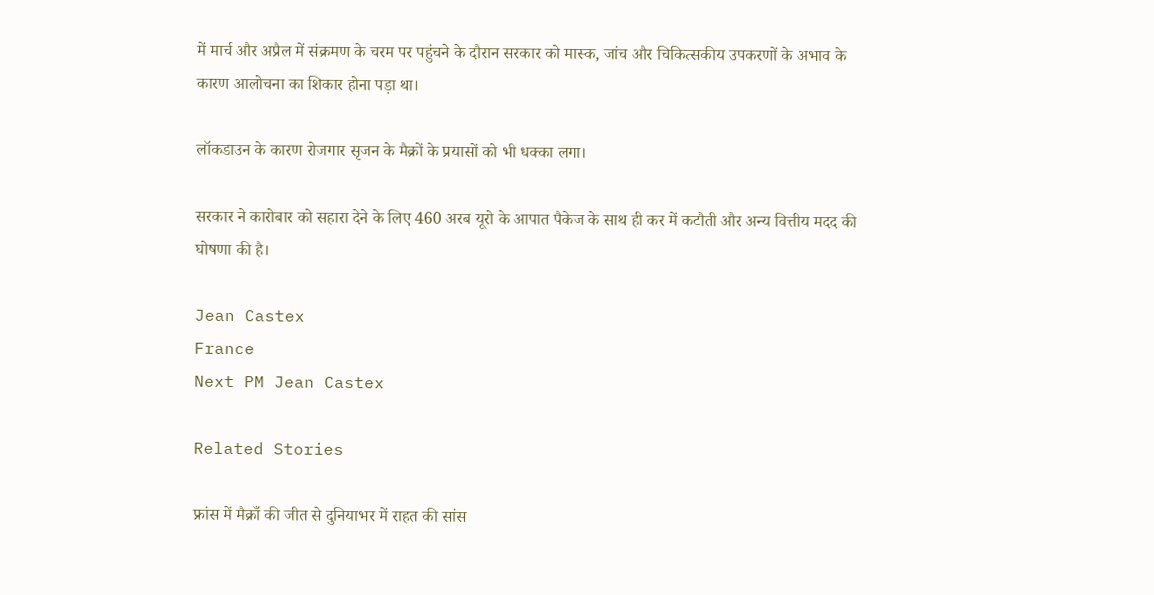में मार्च और अप्रैल में संक्रमण के चरम पर पहुंचने के दौरान सरकार को मास्क, जांच और चिकित्सकीय उपकरणों के अभाव के कारण आलोचना का शिकार होना पड़ा था।

लॉकडाउन के कारण रोजगार सृजन के मैक्रों के प्रयासों को भी धक्का लगा।

सरकार ने कारोबार को सहारा देने के लिए 460 अरब यूरो के आपात पैकेज के साथ ही कर में कटौती और अन्य वित्तीय मदद की घोषणा की है।

Jean Castex
France
Next PM Jean Castex

Related Stories

फ्रांस में मैक्राँ की जीत से दुनियाभर में राहत की सांस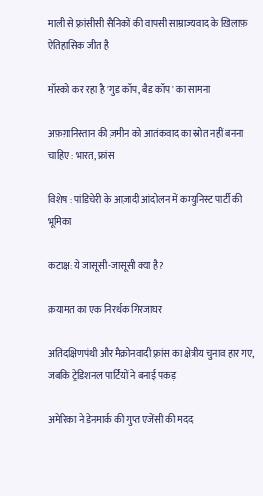माली से फ़्रांसीसी सैनिकों की वापसी साम्राज्यवाद के ख़िलाफ़ ऐतिहासिक जीत है

मॉस्को कर रहा है 'गुड कॉप, बैड कॉप' का सामना

अफ़ग़ानिस्तान की ज़मीन को आतंकवाद का स्रोत नहीं बनना चाहिए : भारत, फ्रांस

विशेष : पांडिचेरी के आज़ादी आंदोलन में कम्युनिस्ट पार्टी की भूमिका

कटाक्ष: ये जासूसी-जासूसी क्या है?

क़यामत का एक निरर्थक गिरजाघर

अतिदक्षिणपंथी और मैक्रोनवादी फ़्रांस का क्षेत्रीय चुनाव हार गए, जबकि ट्रेडिशनल पार्टियों ने बनाई पकड़

अमेरिका ने डेनमार्क की गुप्त एजेंसी की मदद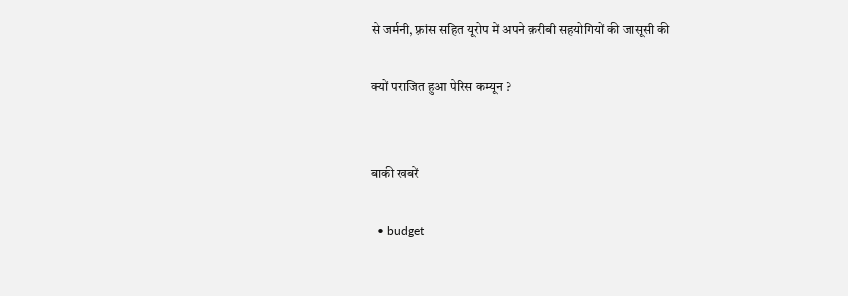से जर्मनी, फ़्रांस सहित यूरोप में अपने क़रीबी सहयोगियों की जासूसी की

क्यों पराजित हुआ पेरिस कम्यून ?


बाकी खबरें

  • budget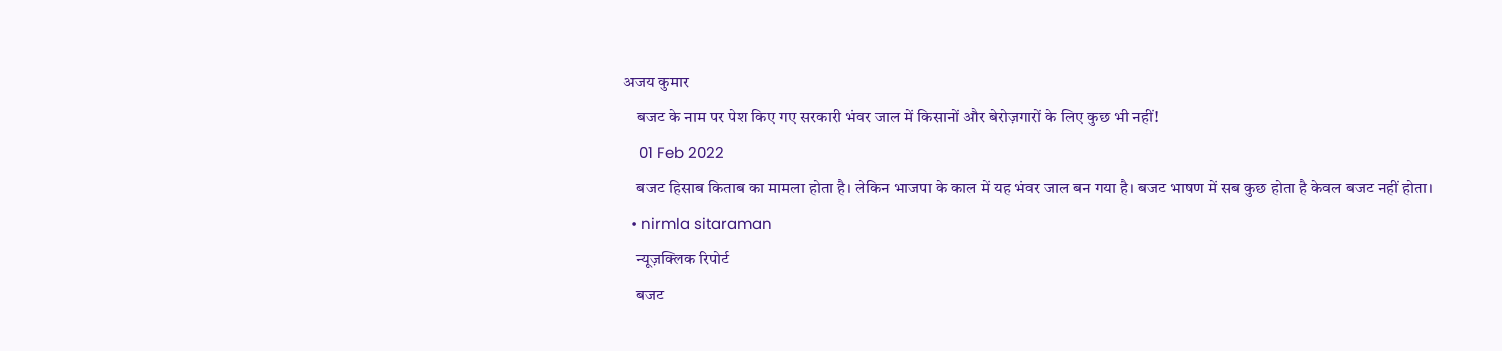अजय कुमार
    बजट के नाम पर पेश किए गए सरकारी भंवर जाल में किसानों और बेरोज़गारों के लिए कुछ भी नहीं!
    01 Feb 2022
    बजट हिसाब किताब का मामला होता है। लेकिन भाजपा के काल में यह भंवर जाल बन गया है। बजट भाषण में सब कुछ होता है केवल बजट नहीं होता।
  • nirmla sitaraman
    न्यूज़क्लिक रिपोर्ट
    बजट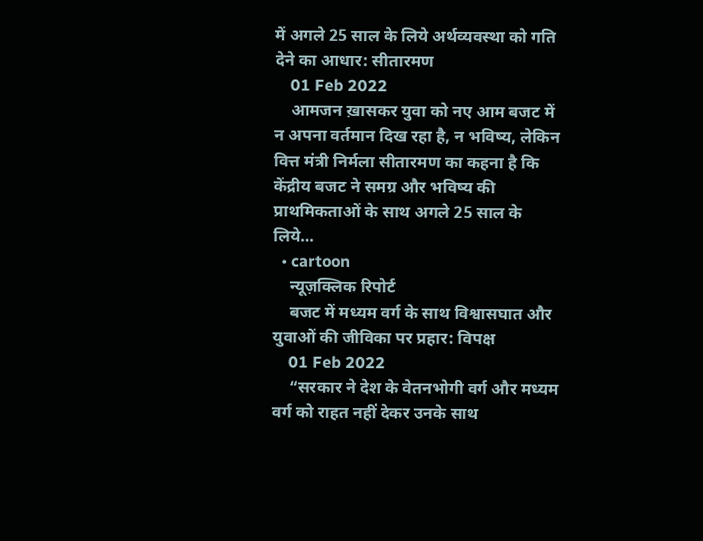में अगले 25 साल के लिये अर्थव्यवस्था को गति देने का आधार: सीतारमण
    01 Feb 2022
    आमजन ख़ासकर युवा को नए आम बजट में न अपना वर्तमान दिख रहा है, न भविष्य, लेकिन वित्त मंत्री निर्मला सीतारमण का कहना है कि केंद्रीय बजट ने समग्र और भविष्य की प्राथमिकताओं के साथ अगले 25 साल के लिये…
  • cartoon
    न्यूज़क्लिक रिपोर्ट
    बजट में मध्यम वर्ग के साथ विश्वासघात और युवाओं की जीविका पर प्रहार: विपक्ष
    01 Feb 2022
    “सरकार ने देश के वेतनभोगी वर्ग और मध्यम वर्ग को राहत नहीं देकर उनके साथ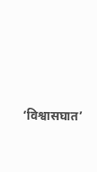‘विश्वासघात’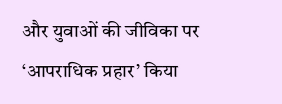और युवाओं की जीविका पर ‘आपराधिक प्रहार’ किया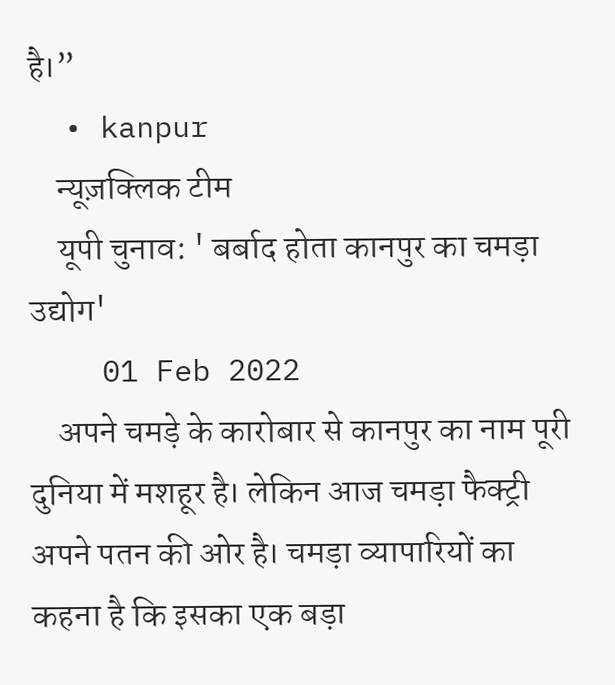है।”
  • kanpur
    न्यूज़क्लिक टीम
    यूपी चुनाव: ' बर्बाद होता कानपुर का चमड़ा उद्योग'
    01 Feb 2022
    अपने चमड़े के कारोबार से कानपुर का नाम पूरी दुनिया में मशहूर है। लेकिन आज चमड़ा फैक्ट्री अपने पतन की ओर है। चमड़ा व्यापारियों का कहना है कि इसका एक बड़ा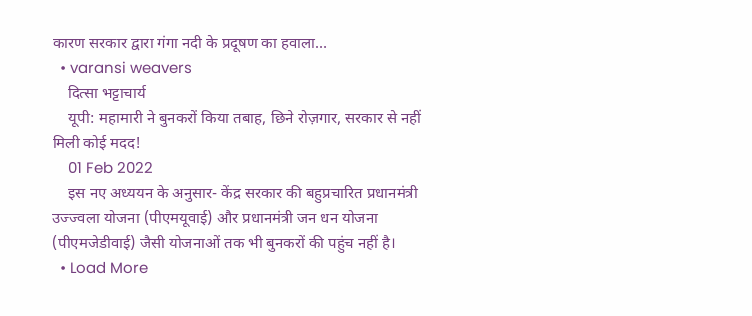कारण सरकार द्वारा गंगा नदी के प्रदूषण का हवाला…
  • varansi weavers
    दित्सा भट्टाचार्य
    यूपी: महामारी ने बुनकरों किया तबाह, छिने रोज़गार, सरकार से नहीं मिली कोई मदद!
    01 Feb 2022
    इस नए अध्ययन के अनुसार- केंद्र सरकार की बहुप्रचारित प्रधानमंत्री उज्ज्वला योजना (पीएमयूवाई) और प्रधानमंत्री जन धन योजना (पीएमजेडीवाई) जैसी योजनाओं तक भी बुनकरों की पहुंच नहीं है।
  • Load More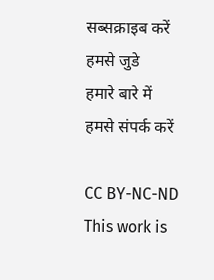सब्सक्राइब करें
हमसे जुडे
हमारे बारे में
हमसे संपर्क करें

CC BY-NC-ND This work is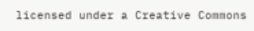licensed under a Creative Commons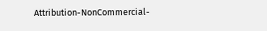Attribution-NonCommercial-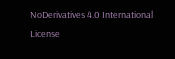NoDerivatives 4.0 International License